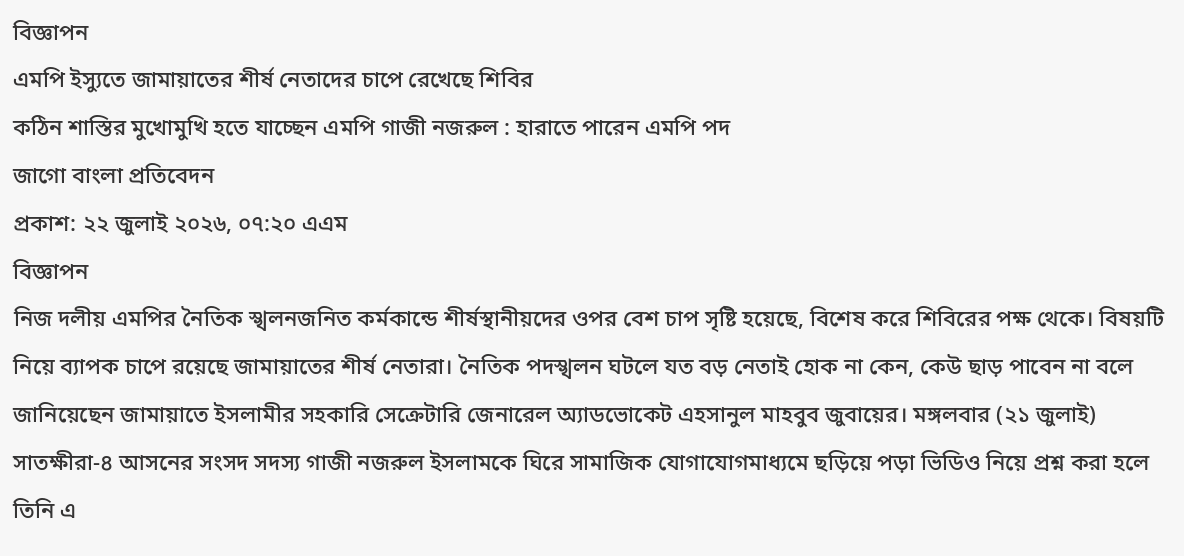বিজ্ঞাপন
এমপি ইস্যুতে জামায়াতের শীর্ষ নেতাদের চাপে রেখেছে শিবির
কঠিন শাস্তির মুখোমুখি হতে যাচ্ছেন এমপি গাজী নজরুল : হারাতে পারেন এমপি পদ
জাগো বাংলা প্রতিবেদন
প্রকাশ: ২২ জুলাই ২০২৬, ০৭:২০ এএম
বিজ্ঞাপন
নিজ দলীয় এমপির নৈতিক স্খলনজনিত কর্মকান্ডে শীর্ষস্থানীয়দের ওপর বেশ চাপ সৃষ্টি হয়েছে, বিশেষ করে শিবিরের পক্ষ থেকে। বিষয়টি নিয়ে ব্যাপক চাপে রয়েছে জামায়াতের শীর্ষ নেতারা। নৈতিক পদস্খলন ঘটলে যত বড় নেতাই হোক না কেন, কেউ ছাড় পাবেন না বলে জানিয়েছেন জামায়াতে ইসলামীর সহকারি সেক্রেটারি জেনারেল অ্যাডভোকেট এহসানুল মাহবুব জুবায়ের। মঙ্গলবার (২১ জুলাই) সাতক্ষীরা-৪ আসনের সংসদ সদস্য গাজী নজরুল ইসলামকে ঘিরে সামাজিক যোগাযোগমাধ্যমে ছড়িয়ে পড়া ভিডিও নিয়ে প্রশ্ন করা হলে তিনি এ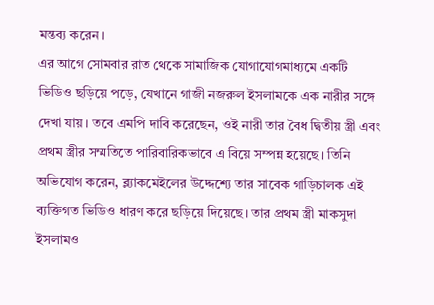মন্তব্য করেন।
এর আগে সোমবার রাত থেকে সামাজিক যোগাযোগমাধ্যমে একটি ভিডিও ছড়িয়ে পড়ে, যেখানে গাজী নজরুল ইসলামকে এক নারীর সঙ্গে দেখা যায়। তবে এমপি দাবি করেছেন, ওই নারী তার বৈধ দ্বিতীয় স্ত্রী এবং প্রথম স্ত্রীর সম্মতিতে পারিবারিকভাবে এ বিয়ে সম্পন্ন হয়েছে। তিনি অভিযোগ করেন, ব্ল্যাকমেইলের উদ্দেশ্যে তার সাবেক গাড়িচালক এই ব্যক্তিগত ভিডিও ধারণ করে ছড়িয়ে দিয়েছে। তার প্রথম স্ত্রী মাকসুদা ইসলামও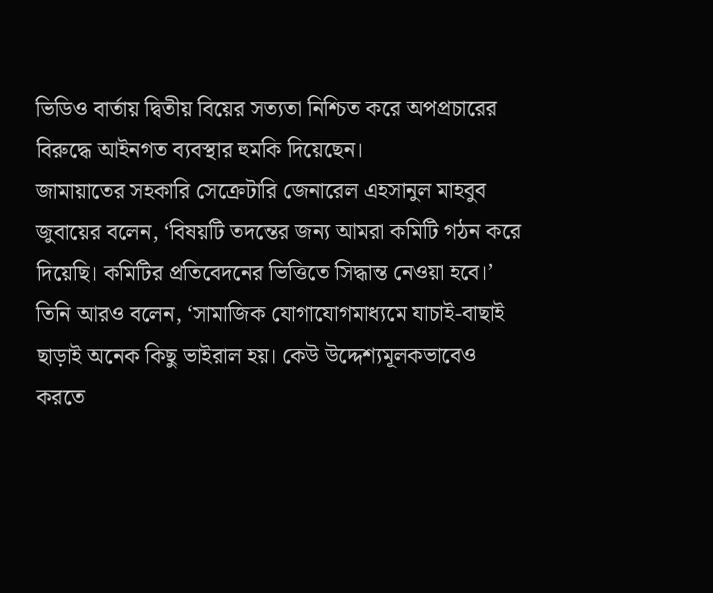ভিডিও বার্তায় দ্বিতীয় বিয়ের সত্যতা নিশ্চিত করে অপপ্রচারের বিরুদ্ধে আইনগত ব্যবস্থার হুমকি দিয়েছেন।
জামায়াতের সহকারি সেক্রেটারি জেনারেল এহসানুল মাহবুব জুবায়ের বলেন, ‘বিষয়টি তদন্তের জন্য আমরা কমিটি গঠন করে দিয়েছি। কমিটির প্রতিবেদনের ভিত্তিতে সিদ্ধান্ত নেওয়া হবে।’ তিনি আরও বলেন, ‘সামাজিক যোগাযোগমাধ্যমে যাচাই-বাছাই ছাড়াই অনেক কিছু ভাইরাল হয়। কেউ উদ্দেশ্যমূলকভাবেও করতে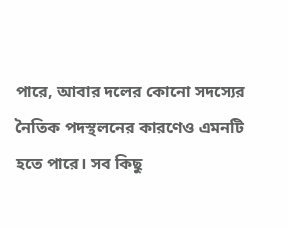পারে, আবার দলের কোনো সদস্যের নৈতিক পদস্থলনের কারণেও এমনটি হতে পারে। সব কিছু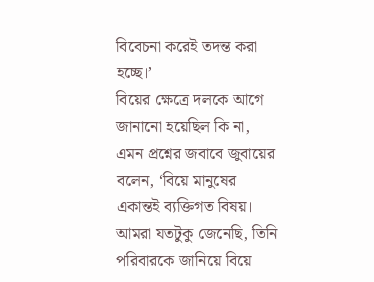বিবেচনা করেই তদন্ত করা হচ্ছে।’
বিয়ের ক্ষেত্রে দলকে আগে জানানো হয়েছিল কি না, এমন প্রশ্নের জবাবে জুবায়ের বলেন, ‘বিয়ে মানুষের একান্তই ব্যক্তিগত বিষয়। আমরা যতটুকু জেনেছি, তিনি পরিবারকে জানিয়ে বিয়ে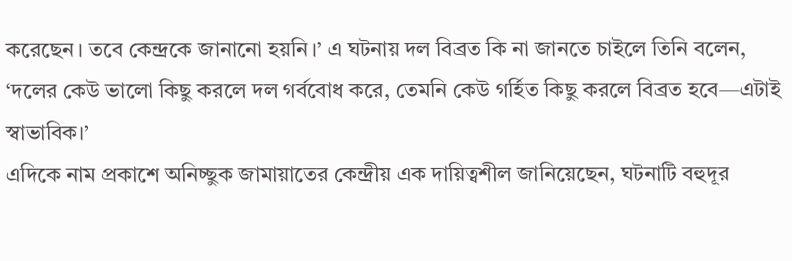করেছেন। তবে কেন্দ্রকে জানানো হয়নি।’ এ ঘটনায় দল বিব্রত কি না জানতে চাইলে তিনি বলেন, ‘দলের কেউ ভালো কিছু করলে দল গর্ববোধ করে, তেমনি কেউ গর্হিত কিছু করলে বিব্রত হবে—এটাই স্বাভাবিক।’
এদিকে নাম প্রকাশে অনিচ্ছুক জামায়াতের কেন্দ্রীয় এক দায়িত্বশীল জানিয়েছেন, ঘটনাটি বহুদূর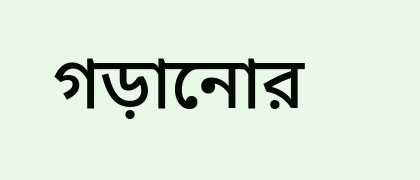গড়ানোর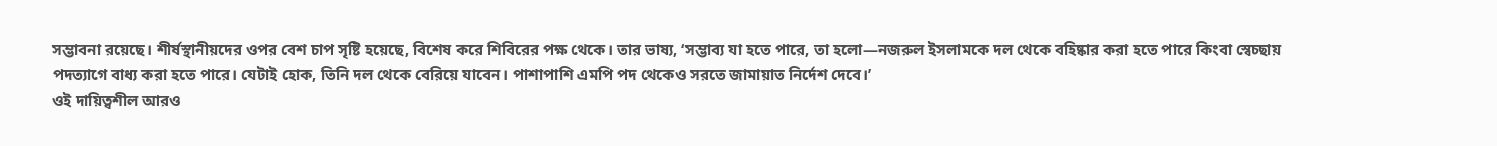সম্ভাবনা রয়েছে। শীর্ষস্থানীয়দের ওপর বেশ চাপ সৃষ্টি হয়েছে, বিশেষ করে শিবিরের পক্ষ থেকে। তার ভাষ্য, ‘সম্ভাব্য যা হতে পারে, তা হলো—নজরুল ইসলামকে দল থেকে বহিষ্কার করা হতে পারে কিংবা স্বেচ্ছায় পদত্যাগে বাধ্য করা হতে পারে। যেটাই হোক, তিনি দল থেকে বেরিয়ে যাবেন। পাশাপাশি এমপি পদ থেকেও সরতে জামায়াত নির্দেশ দেবে।’
ওই দায়িত্বশীল আরও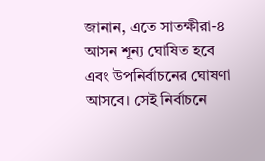জানান, এতে সাতক্ষীরা-৪ আসন শূন্য ঘোষিত হবে এবং উপনির্বাচনের ঘোষণা আসবে। সেই নির্বাচনে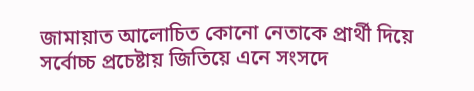জামায়াত আলোচিত কোনো নেতাকে প্রার্থী দিয়ে সর্বোচ্চ প্রচেষ্টায় জিতিয়ে এনে সংসদে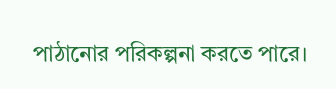পাঠানোর পরিকল্পনা করতে পারে।